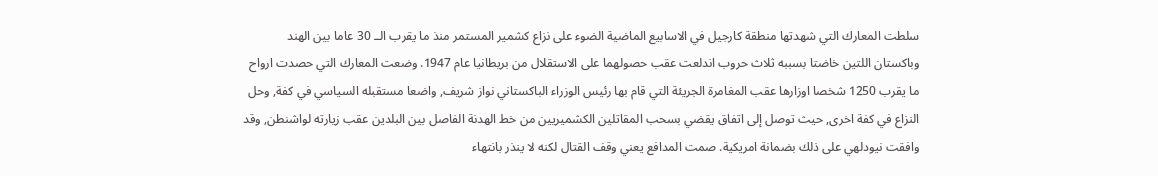سلطت المعارك التي شهدتها منطقة كارجيل في الاسابيع الماضية الضوء على نزاع كشمير المستمر منذ ما يقرب الــ 30 عاما بين الهند وباكستان اللتين خاضتا بسببه ثلاث حروب اندلعت عقب حصولهما على الاستقلال من بريطانيا عام 1947. وضعت المعارك التي حصدت ارواح ما يقرب 1250 شخصا اوزارها عقب المغامرة الجريئة التي قام بها رئيس الوزراء الباكستاني نواز شريف, واضعا مستقبله السياسي في كفة, وحل النزاع في كفة اخرى, حيث توصل إلى اتفاق يقضي بسحب المقاتلين الكشميريين من خط الهدنة الفاصل بين البلدين عقب زيارته لواشنطن, وقد وافقت نيودلهي على ذلك بضمانة امريكية. صمت المدافع يعني وقف القتال لكنه لا ينذر بانتهاء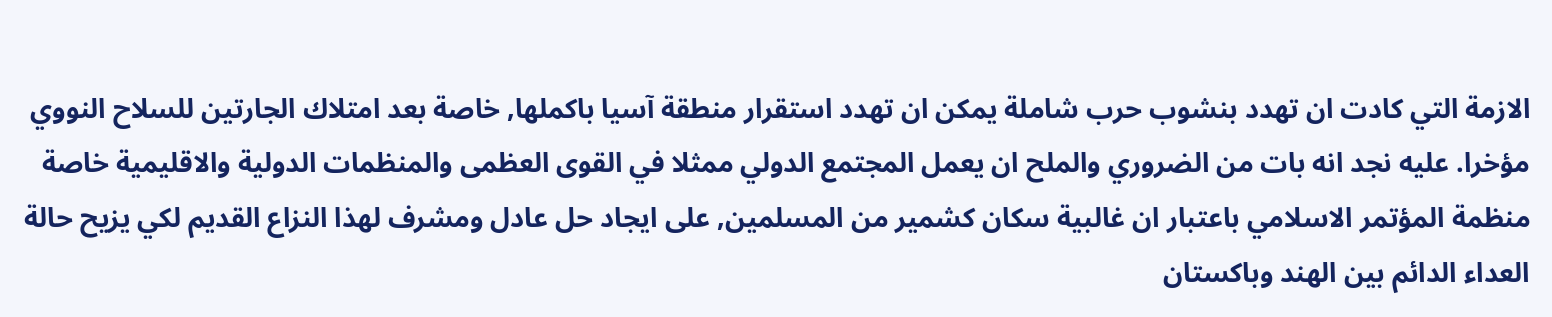الازمة التي كادت ان تهدد بنشوب حرب شاملة يمكن ان تهدد استقرار منطقة آسيا باكملها, خاصة بعد امتلاك الجارتين للسلاح النووي مؤخرا. عليه نجد انه بات من الضروري والملح ان يعمل المجتمع الدولي ممثلا في القوى العظمى والمنظمات الدولية والاقليمية خاصة منظمة المؤتمر الاسلامي باعتبار ان غالبية سكان كشمير من المسلمين, على ايجاد حل عادل ومشرف لهذا النزاع القديم لكي يزيح حالة العداء الدائم بين الهند وباكستان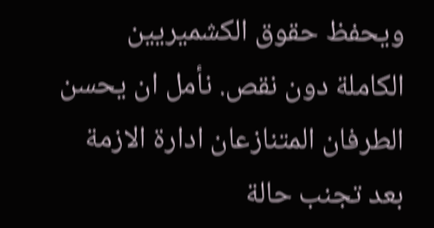ويحفظ حقوق الكشميريين الكاملة دون نقص. نأمل ان يحسن الطرفان المتنازعان ادارة الازمة بعد تجنب حالة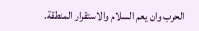الحرب وان يعم السلام والاستقرار المنطقة.